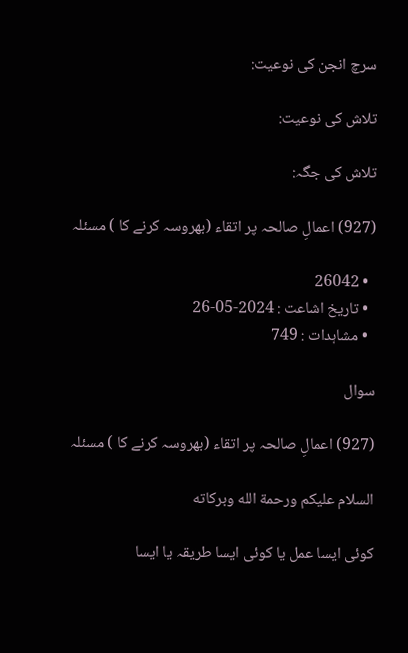سرچ انجن کی نوعیت:

تلاش کی نوعیت:

تلاش کی جگہ:

(927) اعمالِ صالحہ پر اتقاء (بھروسہ کرنے کا ) مسئلہ

  • 26042
  • تاریخ اشاعت : 2024-05-26
  • مشاہدات : 749

سوال

(927) اعمالِ صالحہ پر اتقاء (بھروسہ کرنے کا ) مسئلہ

السلام عليكم ورحمة الله وبركاته

کوئی ایسا عمل یا کوئی ایسا طریقہ یا ایسا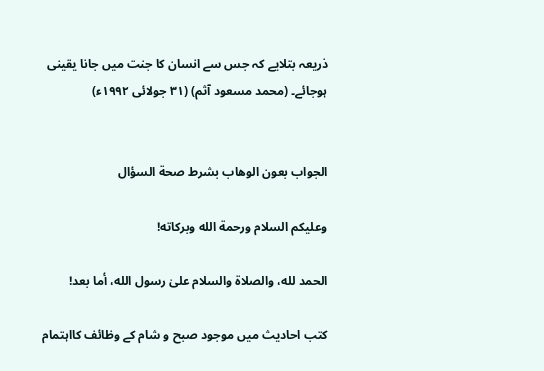ذریعہ بتلایے کہ جس سے انسان کا جنت میں جانا یقینی ہوجائے۔ (محمد مسعود آثم) (۳۱ جولائی ۱۹۹۲ء)


الجواب بعون الوهاب بشرط صحة السؤال

وعلیکم السلام ورحمة الله وبرکاته!

الحمد لله، والصلاة والسلام علىٰ رسول الله، أما بعد!

کتب احادیث میں موجود صبح و شام کے وظائف کااہتمام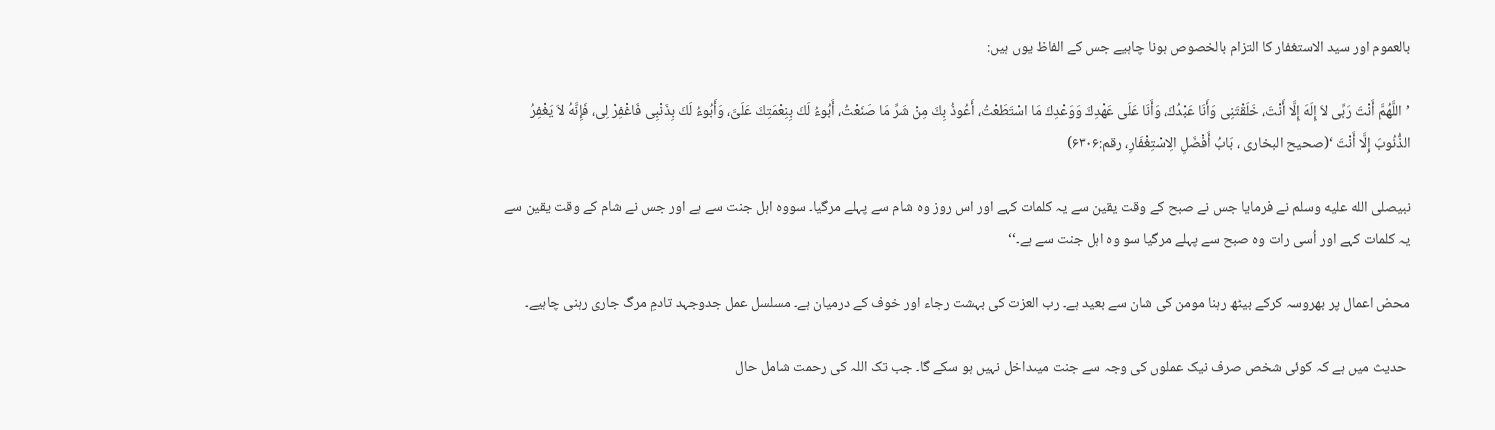بالعموم اور سید الاستغفار کا التزام بالخصوص ہونا چاہیے جس کے الفاظ یوں ہیں:

’اللَّهُمَّ أَنْتَ رَبِّی لاَ إِلَهَ إِلَّا أَنْتَ، خَلَقْتَنِی وَأَنَا عَبْدُكَ، وَأَنَا عَلَی عَهْدِكَ وَوَعْدِكَ مَا اسْتَطَعْتُ، أَعُوذُ بِكَ مِنْ شَرِّ مَا صَنَعْتُ، أَبُوءُ لَكَ بِنِعْمَتِكَ عَلَیَّ، وَأَبُوءُ لَكَ بِذَنْبِی فَاغْفِرْ لِی، فَإِنَّهُ لاَ یَغْفِرُ الذُّنُوبَ إِلَّا أَنْتَ ‘(صحیح البخاری ، بَابُ أَفْضَلِ الِاسْتِغْفَارِ، رقم:۶۳۰۶)

نبیصلى الله عليه وسلم نے فرمایا جس نے صبح کے وقت یقین سے یہ کلمات کہے اور اس روز وہ شام سے پہلے مرگیا۔ سووہ اہل جنت سے ہے اور جس نے شام کے وقت یقین سے یہ کلمات کہے اور اُسی رات وہ صبح سے پہلے مرگیا سو وہ اہل جنت سے ہے۔‘‘

محض اعمال پر بھروسہ کرکے بیٹھ رہنا مومن کی شان سے بعید ہے۔ رب العزت کی بہشت رجاء اور خوف کے درمیان ہے۔ مسلسل عمل جدوجہد تادمِ مرگ جاری رہنی چاہیے۔

 حدیث میں ہے کہ کوئی شخص صرف نیک عملوں کی وجہ سے جنت میںداخل نہیں ہو سکے گا۔ جب تک اللہ کی رحمت شامل حال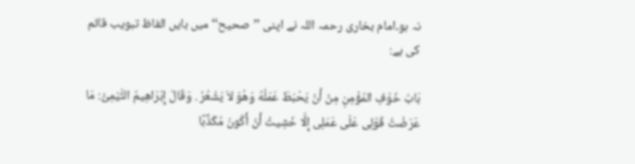نہ ہو۔امام بخاری رحمہ اللہ نے اپنی ’’صحیح‘‘ میں بایں الفاظ تبویب قائم کی ہے:

بَابُ خَوْفِ المُؤْمِنِ مِنْ أَنْ یَحْبَطَ عَمَلُهُ وَهُوَ لاَ یَشْعُرُ . وَقَالَ إِبْرَاهِیمُ التَّیْمِیُّ: مَا عَرَضْتُ قَوْلِی عَلَی عَمَلِی إِلَّا خَشِیتُ أَنْ أَکُونَ مُکَذِّبًا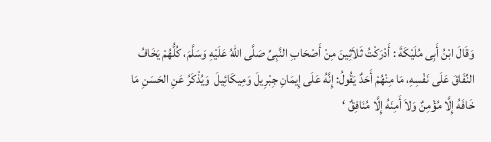وَقَالَ ابْنُ أَبِی مُلَیْکَةَ : أَدْرَکْتُ ثَلاَثِینَ مِنْ أَصْحَابِ النَّبِیِّ صَلَّی اللهُ عَلَیْهِ وَسَلَّمَ، کُلُّهُمْ یَخَافُ النِّفَاقَ عَلَی نَفْسِهِ، مَا مِنْهُمْ أَحَدٌ یَقُولُ: إِنَّهُ عَلَی إِیمَانِ جِبْرِیلَ وَمِیکَائِیلَ  وَیُذْکَرُ عَنِ الحَسَنِ مَا خَافَهُ إِلَّا مُؤْمِنٌ وَلاَ أَمِنَهُ إِلَّا مُنَافِقٌ ‘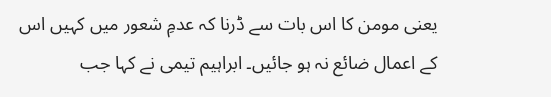یعنی مومن کا اس بات سے ڈرنا کہ عدمِ شعور میں کہیں اس کے اعمال ضائع نہ ہو جائیں۔ ابراہیم تیمی نے کہا جب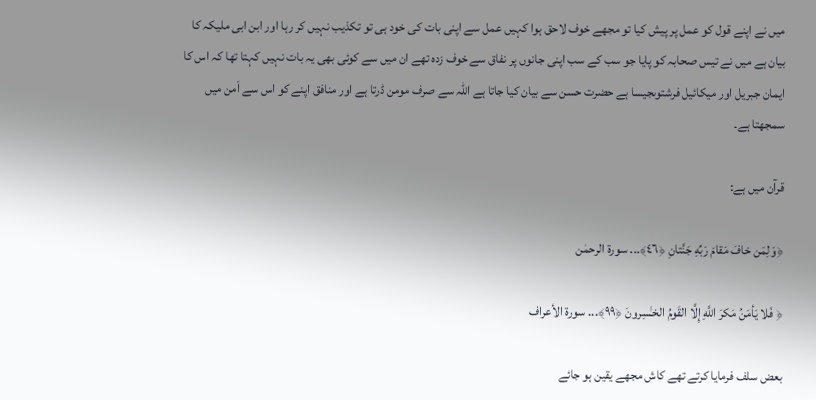میں نے اپنے قول کو عمل پر پیش کیا تو مجھے خوف لاحق ہوا کہیں عمل سے اپنی بات کی خود ہی تو تکذیب نہیں کر رہا اور ابن ابی ملیکہ کا بیان ہے میں نے تیس صحابہ کو پایا جو سب کے سب اپنی جانوں پر نفاق سے خوف زدہ تھے ان میں سے کوئی بھی یہ بات نہیں کہتا تھا کہ اس کا ایمان جبریل اور میکائیل فرشتوںجیسا ہے حضرت حسن سے بیان کیا جاتا ہے اللہ سے صرف مومن ڈرتا ہے اور منافق اپنے کو اس سے اَمن میں سمجھتا ہے۔

قرآن میں ہے:

﴿وَلِمَن خافَ مَقامَ رَبِّهِ جَنَّتانِ ﴿٤٦﴾... سورة الرحمٰن

﴿ فَلا يَأمَنُ مَكرَ اللَّهِ إِلَّا القَومُ الخـٰسِرونَ ﴿٩٩﴾... سورة الأعراف

بعض سلف فرمایا کرتے تھے کاش مجھے یقین ہو جائے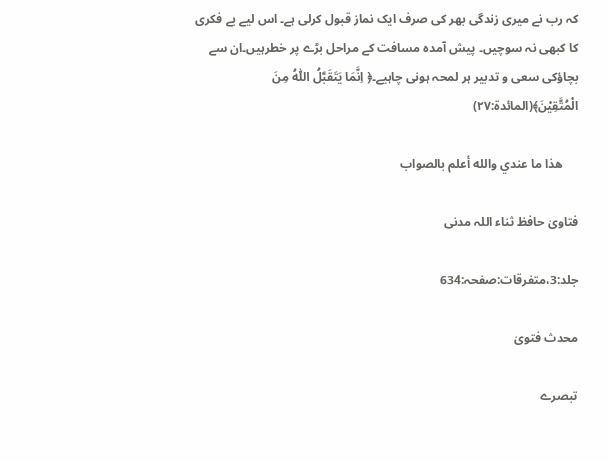کہ رب نے میری زندگی بھر کی صرف ایک نماز قبول کرلی ہے۔ اس لیے بے فکری کا کبھی نہ سوچیں۔ پیش آمدہ مسافت کے مراحل بڑے پر خطرہیں۔ان سے بچاؤکی سعی و تدبیر ہر لمحہ ہونی چاہیے۔﴿ اِنَّمَا یَتَقَبَّلُ اللّٰهُ مِنَ الْمُتَّقِیْنَ﴾(المائدۃ:۲۷)

     ھذا ما عندي والله أعلم بالصواب

فتاویٰ حافظ ثناء اللہ مدنی

جلد:3،متفرقات:صفحہ:634

محدث فتویٰ

تبصرے